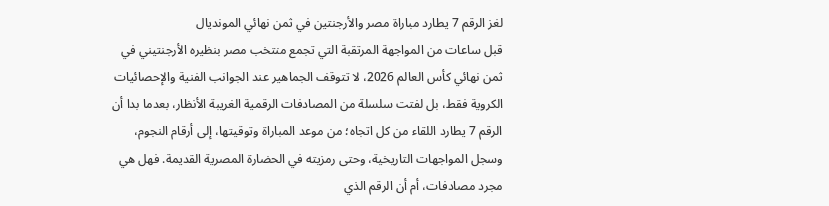لغز الرقم 7 يطارد مباراة مصر والأرجنتين في ثمن نهائي المونديال
قبل ساعات من المواجهة المرتقبة التي تجمع منتخب مصر بنظيره الأرجنتيني في ثمن نهائي كأس العالم 2026، لا تتوقف الجماهير عند الجوانب الفنية والإحصائيات الكروية فقط، بل لفتت سلسلة من المصادفات الرقمية الغريبة الأنظار، بعدما بدا أن الرقم 7 يطارد اللقاء من كل اتجاه؛ من موعد المباراة وتوقيتها، إلى أرقام النجوم، وسجل المواجهات التاريخية، وحتى رمزيته في الحضارة المصرية القديمة. فهل هي مجرد مصادفات، أم أن الرقم الذي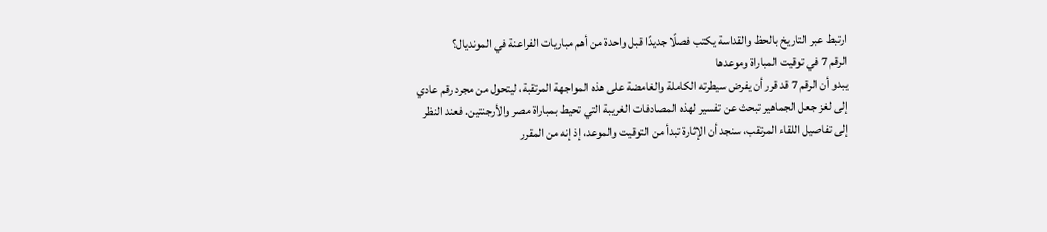ارتبط عبر التاريخ بالحظ والقداسة يكتب فصلًا جديدًا قبل واحدة من أهم مباريات الفراعنة في المونديال؟
الرقم 7 في توقيت المباراة وموعدها
يبدو أن الرقم 7 قد قرر أن يفرض سيطرته الكاملة والغامضة على هذه المواجهة المرتقبة، ليتحول من مجرد رقم عادي إلى لغز جعل الجماهير تبحث عن تفسير لهذه المصادفات الغريبة التي تحيط بمباراة مصر والأرجنتين. فعند النظر إلى تفاصيل اللقاء المرتقب، سنجد أن الإثارة تبدأ من التوقيت والموعد، إذ إنه من المقرر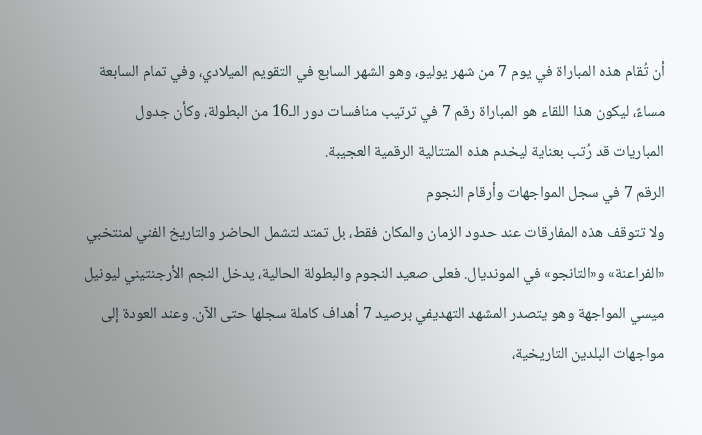أن تُقام هذه المباراة في يوم 7 من شهر يوليو، وهو الشهر السابع في التقويم الميلادي، وفي تمام السابعة مساءً، ليكون هذا اللقاء هو المباراة رقم 7 في ترتيب منافسات دور الـ16 من البطولة، وكأن جدول المباريات قد رُتب بعناية ليخدم هذه المتتالية الرقمية العجيبة.
الرقم 7 في سجل المواجهات وأرقام النجوم
ولا تتوقف هذه المفارقات عند حدود الزمان والمكان فقط، بل تمتد لتشمل الحاضر والتاريخ الفني لمنتخبي «الفراعنة» و«التانجو» في المونديال. فعلى صعيد النجوم والبطولة الحالية، يدخل النجم الأرجنتيني ليونيل ميسي المواجهة وهو يتصدر المشهد التهديفي برصيد 7 أهداف كاملة سجلها حتى الآن. وعند العودة إلى مواجهات البلدين التاريخية،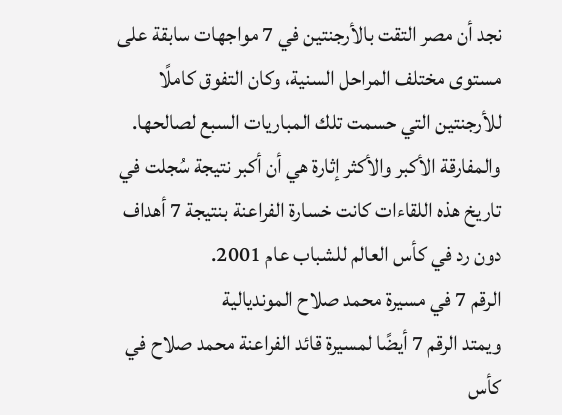نجد أن مصر التقت بالأرجنتين في 7 مواجهات سابقة على مستوى مختلف المراحل السنية، وكان التفوق كاملًا للأرجنتين التي حسمت تلك المباريات السبع لصالحها. والمفارقة الأكبر والأكثر إثارة هي أن أكبر نتيجة سُجلت في تاريخ هذه اللقاءات كانت خسارة الفراعنة بنتيجة 7 أهداف دون رد في كأس العالم للشباب عام 2001.
الرقم 7 في مسيرة محمد صلاح المونديالية
ويمتد الرقم 7 أيضًا لمسيرة قائد الفراعنة محمد صلاح في كأس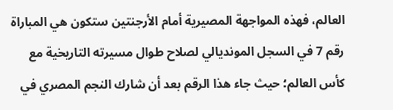العالم، فهذه المواجهة المصيرية أمام الأرجنتين ستكون هي المباراة رقم 7 في السجل المونديالي لصلاح طوال مسيرته التاريخية مع كأس العالم؛ حيث جاء هذا الرقم بعد أن شارك النجم المصري في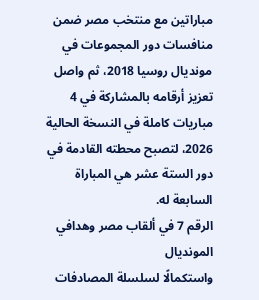مباراتين مع منتخب مصر ضمن منافسات دور المجموعات في مونديال روسيا 2018، ثم واصل تعزيز أرقامه بالمشاركة في 4 مباريات كاملة في النسخة الحالية 2026، لتصبح محطته القادمة في دور الستة عشر هي المباراة السابعة له.
الرقم 7 في ألقاب مصر وهدافي المونديال
واستكمالًا لسلسلة المصادفات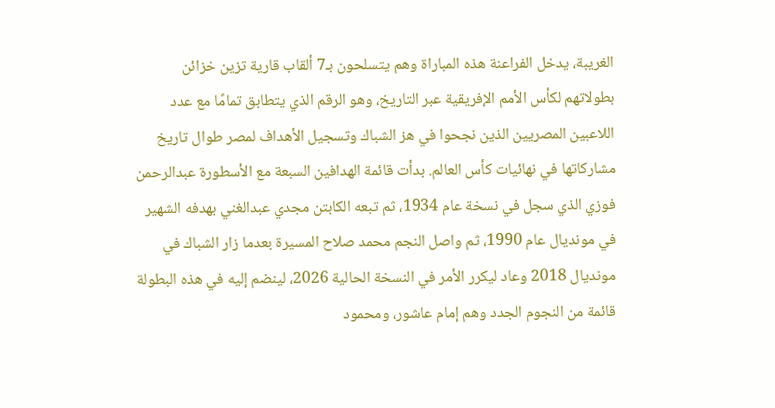الغريبة، يدخل الفراعنة هذه المباراة وهم يتسلحون بـ7 ألقاب قارية تزين خزائن بطولاتهم لكأس الأمم الإفريقية عبر التاريخ، وهو الرقم الذي يتطابق تمامًا مع عدد اللاعبين المصريين الذين نجحوا في هز الشباك وتسجيل الأهداف لمصر طوال تاريخ مشاركاتها في نهائيات كأس العالم. بدأت قائمة الهدافين السبعة مع الأسطورة عبدالرحمن فوزي الذي سجل في نسخة عام 1934، ثم تبعه الكابتن مجدي عبدالغني بهدفه الشهير في مونديال عام 1990، ثم واصل النجم محمد صلاح المسيرة بعدما زار الشباك في مونديال 2018 وعاد ليكرر الأمر في النسخة الحالية 2026، لينضم إليه في هذه البطولة قائمة من النجوم الجدد وهم إمام عاشور، ومحمود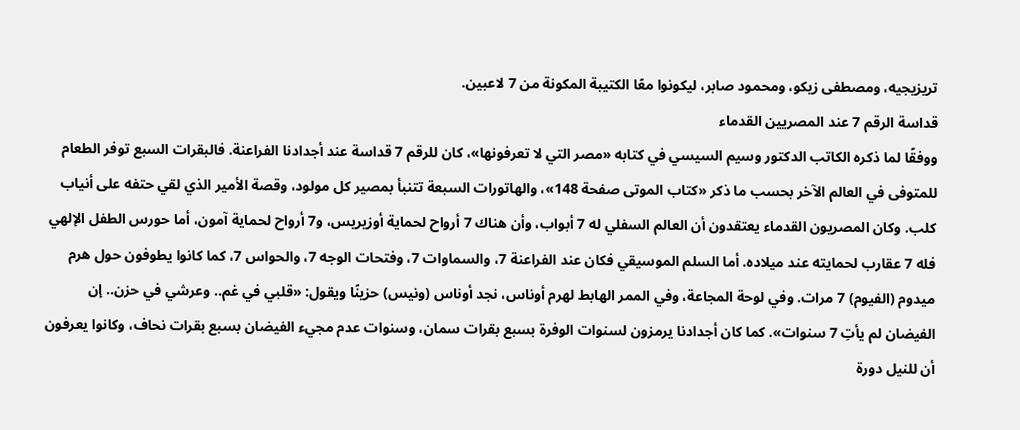تريزيجيه، ومصطفى زيكو، ومحمود صابر، ليكونوا معًا الكتيبة المكونة من 7 لاعبين.
قداسة الرقم 7 عند المصريين القدماء
ووفقًا لما ذكره الكاتب الدكتور وسيم السيسي في كتابه «مصر التي لا تعرفونها»، كان للرقم 7 قداسة عند أجدادنا الفراعنة. فالبقرات السبع توفر الطعام للمتوفى في العالم الآخر بحسب ما ذكر «كتاب الموتى صفحة 148»، والهاتورات السبعة تتنبأ بمصير كل مولود، وقصة الأمير الذي لقي حتفه على أنياب كلب. وكان المصريون القدماء يعتقدون أن العالم السفلي له 7 أبواب، وأن هناك 7 أرواح لحماية أوزيريس، و7 أرواح لحماية آمون، أما حورس الطفل الإلهي فله 7 عقارب لحمايته عند ميلاده. أما السلم الموسيقي فكان عند الفراعنة 7، والسماوات 7، وفتحات الوجه 7، والحواس 7، كما كانوا يطوفون حول هرم ميدوم (الفيوم) 7 مرات. وفي لوحة المجاعة، وفي الممر الهابط لهرم أوناس، نجد أوناس (ونيس) حزينًا ويقول: «قلبي في غم.. وعرشي في حزن.. إن الفيضان لم يأتِ 7 سنوات». كما كان أجدادنا يرمزون لسنوات الوفرة بسبع بقرات سمان، وسنوات عدم مجيء الفيضان بسبع بقرات نحاف، وكانوا يعرفون أن للنيل دورة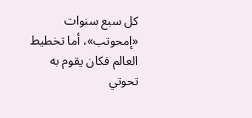كل سبع سنوات «إمحوتب»، أما تخطيط العالم فكان يقوم به تحوتي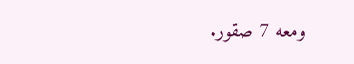ومعه 7 صقور.